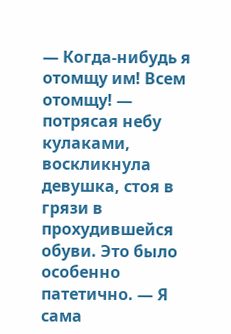— Когда-нибудь я отомщу им! Всем отомщу! — потрясая небу кулаками, воскликнула девушка, стоя в грязи в прохудившейся обуви. Это было особенно патетично. — Я сама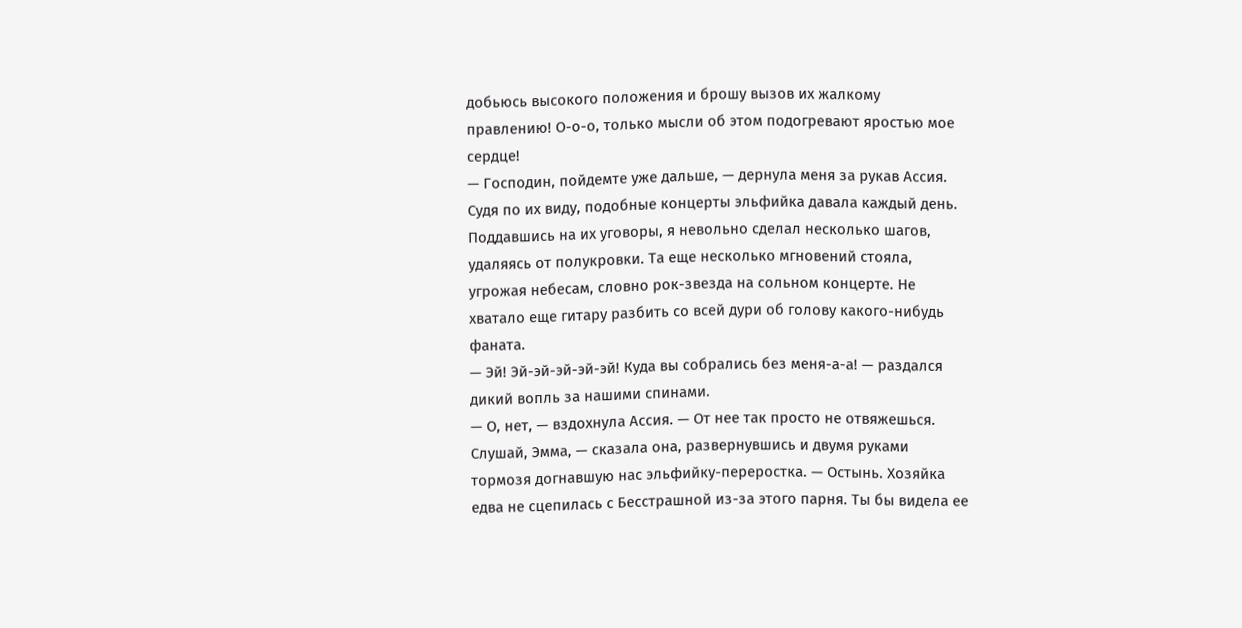добьюсь высокого положения и брошу вызов их жалкому правлению! О-о-о, только мысли об этом подогревают яростью мое сердце!
— Господин, пойдемте уже дальше, — дернула меня за рукав Ассия. Судя по их виду, подобные концерты эльфийка давала каждый день. Поддавшись на их уговоры, я невольно сделал несколько шагов, удаляясь от полукровки. Та еще несколько мгновений стояла, угрожая небесам, словно рок-звезда на сольном концерте. Не хватало еще гитару разбить со всей дури об голову какого-нибудь фаната.
— Эй! Эй-эй-эй-эй-эй! Куда вы собрались без меня-а-а! — раздался дикий вопль за нашими спинами.
— О, нет, — вздохнула Ассия. — От нее так просто не отвяжешься. Слушай, Эмма, — сказала она, развернувшись и двумя руками тормозя догнавшую нас эльфийку-переростка. — Остынь. Хозяйка едва не сцепилась с Бесстрашной из-за этого парня. Ты бы видела ее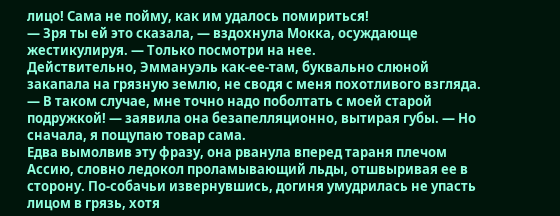лицо! Сама не пойму, как им удалось помириться!
— Зря ты ей это сказала, — вздохнула Мокка, осуждающе жестикулируя. — Только посмотри на нее.
Действительно, Эммануэль как-ее-там, буквально слюной закапала на грязную землю, не сводя с меня похотливого взгляда.
— В таком случае, мне точно надо поболтать с моей старой подружкой! — заявила она безапелляционно, вытирая губы. — Но сначала, я пощупаю товар сама.
Едва вымолвив эту фразу, она рванула вперед тараня плечом Ассию, словно ледокол проламывающий льды, отшвыривая ее в сторону. По-собачьи извернувшись, догиня умудрилась не упасть лицом в грязь, хотя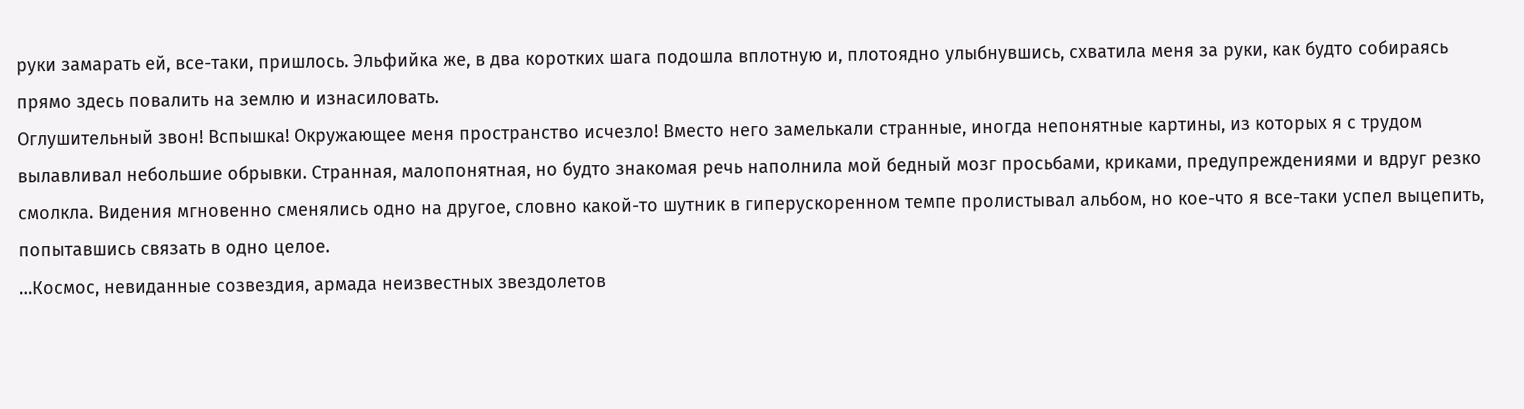руки замарать ей, все-таки, пришлось. Эльфийка же, в два коротких шага подошла вплотную и, плотоядно улыбнувшись, схватила меня за руки, как будто собираясь прямо здесь повалить на землю и изнасиловать.
Оглушительный звон! Вспышка! Окружающее меня пространство исчезло! Вместо него замелькали странные, иногда непонятные картины, из которых я с трудом вылавливал небольшие обрывки. Странная, малопонятная, но будто знакомая речь наполнила мой бедный мозг просьбами, криками, предупреждениями и вдруг резко смолкла. Видения мгновенно сменялись одно на другое, словно какой-то шутник в гиперускоренном темпе пролистывал альбом, но кое-что я все-таки успел выцепить, попытавшись связать в одно целое.
…Космос, невиданные созвездия, армада неизвестных звездолетов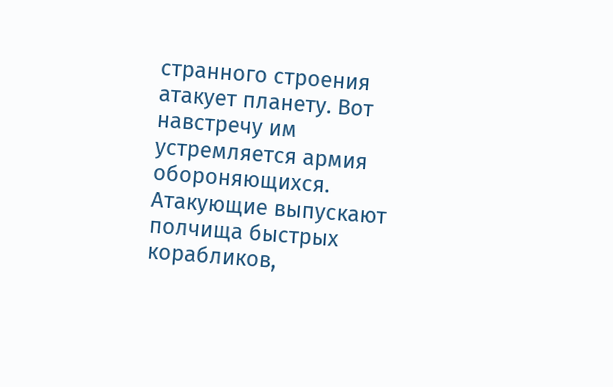странного строения атакует планету. Вот навстречу им устремляется армия обороняющихся. Атакующие выпускают полчища быстрых корабликов,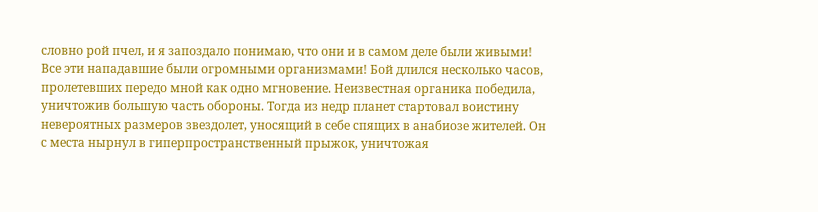словно рой пчел, и я запоздало понимаю, что они и в самом деле были живыми! Все эти нападавшие были огромными организмами! Бой длился несколько часов, пролетевших передо мной как одно мгновение. Неизвестная органика победила, уничтожив большую часть обороны. Тогда из недр планет стартовал воистину невероятных размеров звездолет, уносящий в себе спящих в анабиозе жителей. Он с места нырнул в гиперпространственный прыжок, уничтожая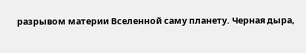разрывом материи Вселенной саму планету. Черная дыра,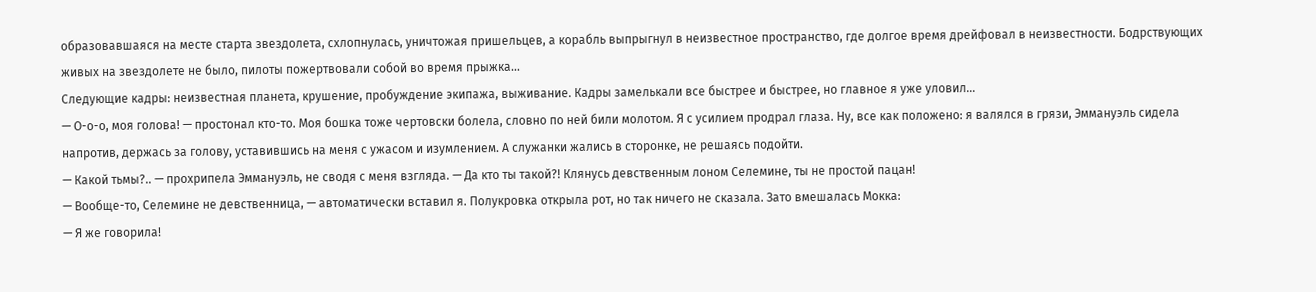образовавшаяся на месте старта звездолета, схлопнулась, уничтожая пришельцев, а корабль выпрыгнул в неизвестное пространство, где долгое время дрейфовал в неизвестности. Бодрствующих живых на звездолете не было, пилоты пожертвовали собой во время прыжка…
Следующие кадры: неизвестная планета, крушение, пробуждение экипажа, выживание. Кадры замелькали все быстрее и быстрее, но главное я уже уловил…
— О-о-о, моя голова! — простонал кто-то. Моя бошка тоже чертовски болела, словно по ней били молотом. Я с усилием продрал глаза. Ну, все как положено: я валялся в грязи, Эммануэль сидела напротив, держась за голову, уставившись на меня с ужасом и изумлением. А служанки жались в сторонке, не решаясь подойти.
— Какой тьмы?.. — прохрипела Эммануэль, не сводя с меня взгляда. — Да кто ты такой?! Клянусь девственным лоном Селемине, ты не простой пацан!
— Вообще-то, Селемине не девственница, — автоматически вставил я. Полукровка открыла рот, но так ничего не сказала. Зато вмешалась Мокка:
— Я же говорила!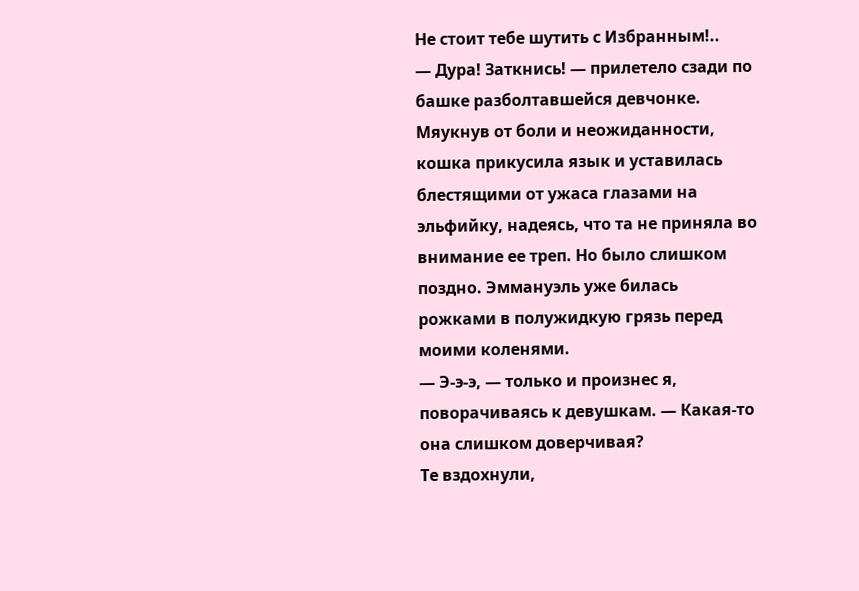Не стоит тебе шутить с Избранным!..
— Дура! Заткнись! — прилетело сзади по башке разболтавшейся девчонке. Мяукнув от боли и неожиданности, кошка прикусила язык и уставилась блестящими от ужаса глазами на эльфийку, надеясь, что та не приняла во внимание ее треп. Но было слишком поздно. Эммануэль уже билась рожками в полужидкую грязь перед моими коленями.
— Э-э-э, — только и произнес я, поворачиваясь к девушкам. — Какая-то она слишком доверчивая?
Те вздохнули,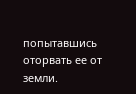попытавшись оторвать ее от земли.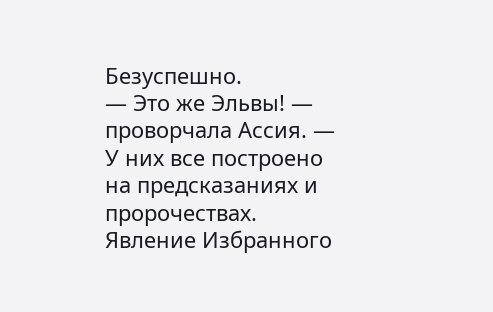Безуспешно.
— Это же Эльвы! — проворчала Ассия. — У них все построено на предсказаниях и пророчествах. Явление Избранного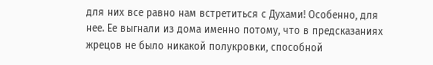для них все равно нам встретиться с Духами! Особенно, для нее. Ее выгнали из дома именно потому, что в предсказаниях жрецов не было никакой полукровки, способной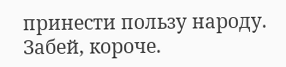принести пользу народу. Забей, короче.